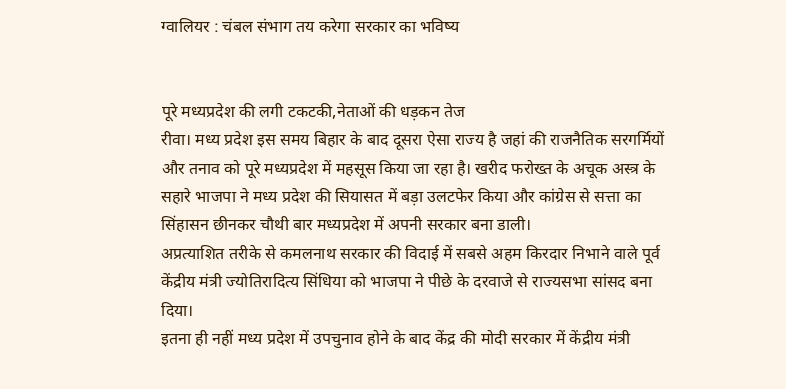ग्वालियर : चंबल संभाग तय करेगा सरकार का भविष्य


पूरे मध्यप्रदेश की लगी टकटकी,नेताओं की धड़कन तेज
रीवा। मध्य प्रदेश इस समय बिहार के बाद दूसरा ऐसा राज्य है जहां की राजनैतिक सरगर्मियों और तनाव को पूरे मध्यप्रदेश में महसूस किया जा रहा है। खरीद फरोख्त के अचूक अस्त्र के सहारे भाजपा ने मध्य प्रदेश की सियासत में बड़ा उलटफेर किया और कांग्रेस से सत्ता का सिंहासन छीनकर चौथी बार मध्यप्रदेश में अपनी सरकार बना डाली।
अप्रत्याशित तरीके से कमलनाथ सरकार की विदाई में सबसे अहम किरदार निभाने वाले पूर्व केंद्रीय मंत्री ज्योतिरादित्य सिंधिया को भाजपा ने पीछे के दरवाजे से राज्यसभा सांसद बना दिया।
इतना ही नहीं मध्य प्रदेश में उपचुनाव होने के बाद केंद्र की मोदी सरकार में केंद्रीय मंत्री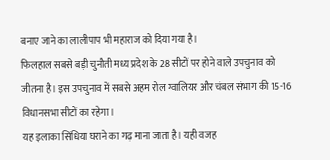बनाए जाने का लालीपाप भी महाराज को दिया गया है।
फिलहाल सबसे बड़ी चुनौती मध्य प्रदेश के 28 सीटों पर होने वाले उपचुनाव को जीतना है। इस उपचुनाव में सबसे अहम रोल ग्वालियर और चंबल संभाग की 15-16 विधानसभा सीटों का रहेगा।
यह इलाका सिंधिया घराने का गढ़ माना जाता है। यही वजह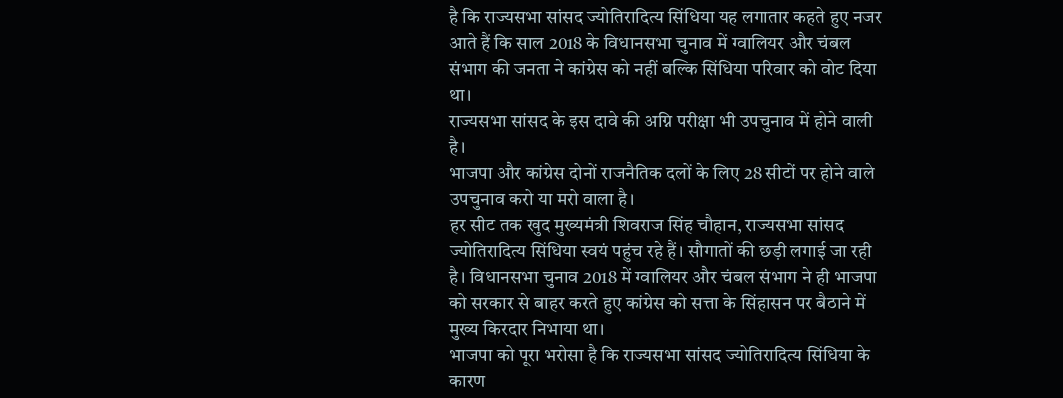है कि राज्यसभा सांसद ज्योतिरादित्य सिंधिया यह लगातार कहते हुए नजर आते हैं कि साल 2018 के विधानसभा चुनाव में ग्वालियर और चंबल संभाग की जनता ने कांग्रेस को नहीं बल्कि सिंधिया परिवार को वोट दिया था।
राज्यसभा सांसद के इस दावे की अग्नि परीक्षा भी उपचुनाव में होने वाली है।
भाजपा और कांग्रेस दोनों राजनैतिक दलों के लिए 28 सीटों पर होने वाले उपचुनाव करो या मरो वाला है।
हर सीट तक खुद मुख्यमंत्री शिवराज सिंह चौहान, राज्यसभा सांसद ज्योतिरादित्य सिंधिया स्वयं पहुंच रहे हैं। सौगातों की छड़ी लगाई जा रही है। विधानसभा चुनाव 2018 में ग्वालियर और चंबल संभाग ने ही भाजपा को सरकार से बाहर करते हुए कांग्रेस को सत्ता के सिंहासन पर बैठाने में मुख्य किरदार निभाया था।
भाजपा को पूरा भरोसा है कि राज्यसभा सांसद ज्योतिरादित्य सिंधिया के कारण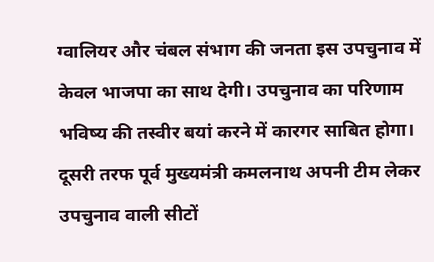ग्वालियर और चंबल संभाग की जनता इस उपचुनाव में केवल भाजपा का साथ देगी। उपचुनाव का परिणाम भविष्य की तस्वीर बयां करने में कारगर साबित होगा।
दूसरी तरफ पूर्व मुख्यमंत्री कमलनाथ अपनी टीम लेकर उपचुनाव वाली सीटों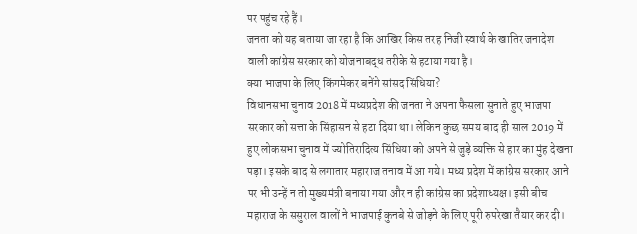पर पहुंच रहे हैं।
जनता को यह बताया जा रहा है कि आखिर किस तरह निजी स्वार्थ के खातिर जनादेश वाली कांग्रेस सरकार को योजनाबद्ध तरीके से हटाया गया है।
क्या भाजपा के लिए किंगमेकर बनेंगे सांसद सिंधिया?
विधानसभा चुनाव 2018 में मध्यप्रदेश की जनता ने अपना फैसला सुनाते हुए भाजपा सरकार को सत्ता के सिंहासन से हटा दिया था। लेकिन कुछ समय बाद ही साल 2019 में हुए लोकसभा चुनाव में ज्योतिरादित्य सिंधिया को अपने से जुड़े व्यक्ति से हार का मुंह देखना पड़ा। इसके बाद से लगातार महाराज तनाव में आ गये। मध्य प्रदेश में कांग्रेस सरकार आने पर भी उन्हें न तो मुख्यमंत्री बनाया गया और न ही कांग्रेस का प्रदेशाध्यक्ष। इसी बीच महाराज के ससुराल वालों ने भाजपाई कुनबे से जोड़ने के लिए पूरी रुपरेखा तैयार कर दी।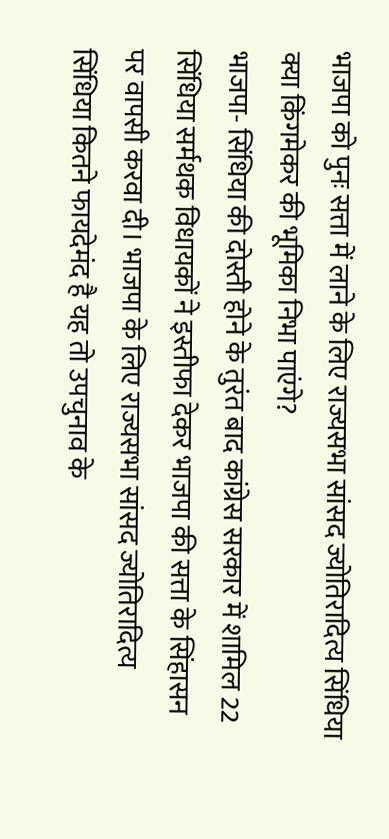भाजपा को पुनः सत्ता में लाने के लिए राज्यसभा सांसद ज्योतिरादित्य सिंधिया क्या किंगमेकर की भूमिका निभा पाएंगे?
भाजपा- सिंधिया की दोस्ती होने के तुरंत बाद कांग्रेस सरकार में शामिल 22 सिंधिया सर्मथक विधायकों ने इस्तीफा देकर भाजपा की सत्ता के सिंहासन पर वापसी करवा दी। भाजपा के लिए राज्यसभा सांसद ज्योतिरादित्य सिंधिया कितने फायदेमंद है यह तो उपचुनाव के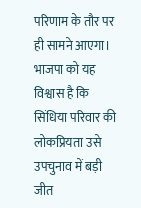परिणाम के तौर पर ही सामने आएगा। भाजपा को यह विश्वास है कि सिंधिया परिवार की लोकप्रियता उसे उपचुनाव में बड़ी जीत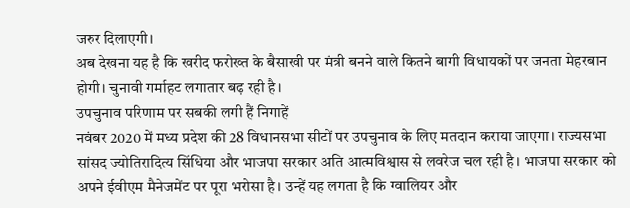जरुर दिलाएगी।
अब देखना यह है कि खरीद फरोख्त के बैसाखी पर मंत्री बनने वाले कितने बागी विधायकों पर जनता मेहरबान होगी। चुनावी गर्माहट लगातार बढ़ रही है।
उपचुनाव परिणाम पर सबकी लगी हैं निगाहें
नवंबर 2020 में मध्य प्रदेश की 28 विधानसभा सीटों पर उपचुनाव के लिए मतदान कराया जाएगा। राज्यसभा सांसद ज्योतिरादित्य सिंधिया और भाजपा सरकार अति आत्मविश्वास से लवरेज चल रही है। भाजपा सरकार को अपने ईवीएम मैनेजमेंट पर पूरा भरोसा है। उन्हें यह लगता है कि ग्वालियर और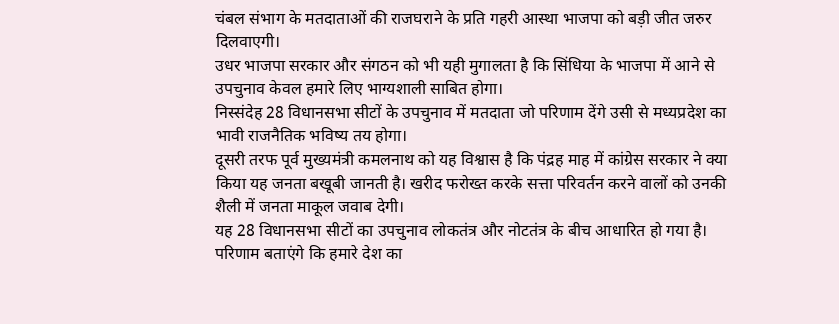चंबल संभाग के मतदाताओं की राजघराने के प्रति गहरी आस्था भाजपा को बड़ी जीत जरुर दिलवाएगी।
उधर भाजपा सरकार और संगठन को भी यही मुगालता है कि सिंधिया के भाजपा में आने से उपचुनाव केवल हमारे लिए भाग्यशाली साबित होगा।
निस्संदेह 28 विधानसभा सीटों के उपचुनाव में मतदाता जो परिणाम देंगे उसी से मध्यप्रदेश का भावी राजनैतिक भविष्य तय होगा।
दूसरी तरफ पूर्व मुख्यमंत्री कमलनाथ को यह विश्वास है कि पंद्रह माह में कांग्रेस सरकार ने क्या किया यह जनता बखूबी जानती है। खरीद फरोख्त करके सत्ता परिवर्तन करने वालों को उनकी शैली में जनता माकूल जवाब देगी।
यह 28 विधानसभा सीटों का उपचुनाव लोकतंत्र और नोटतंत्र के बीच आधारित हो गया है। परिणाम बताएंगे कि हमारे देश का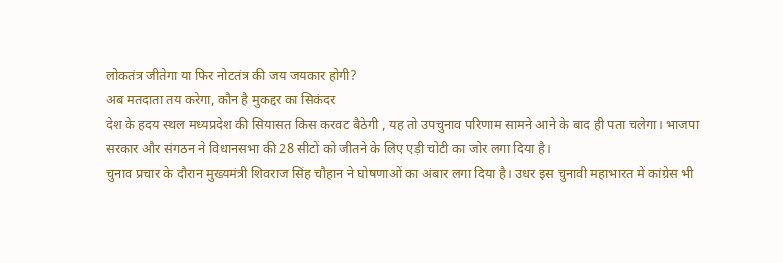लोकतंत्र जीतेगा या फिर नोटतंत्र की जय जयकार होगी?
अब मतदाता तय करेगा, कौन है मुकद्दर का सिकंदर
देश के हदय स्थल मध्यप्रदेश की सियासत किस करवट बैठेगी , यह तो उपचुनाव परिणाम सामने आने के बाद ही पता चलेगा। भाजपा सरकार और संगठन ने विधानसभा की 28 सीटों को जीतने के लिए एड़ी चोटी का जोर लगा दिया है।
चुनाव प्रचार के दौरान मुख्यमंत्री शिवराज सिंह चौहान ने घोषणाओं का अंबार लगा दिया है। उधर इस चुनावी महाभारत में कांग्रेस भी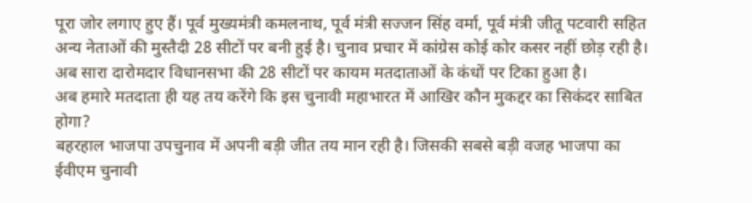पूरा जोर लगाए हुए हैं। पूर्व मुख्यमंत्री कमलनाथ, पूर्व मंत्री सज्जन सिंह वर्मा, पूर्व मंत्री जीतू पटवारी सहित अन्य नेताओं की मुस्तैदी 28 सीटों पर बनी हुई है। चुनाव प्रचार में कांग्रेस कोई कोर कसर नहीं छोड़ रही है।
अब सारा दारोमदार विधानसभा की 28 सीटों पर कायम मतदाताओं के कंधों पर टिका हुआ है।
अब हमारे मतदाता ही यह तय करेंगे कि इस चुनावी महाभारत में आखिर कौन मुकद्दर का सिकंदर साबित होगा?
बहरहाल भाजपा उपचुनाव में अपनी बड़ी जीत तय मान रही है। जिसकी सबसे बड़ी वजह भाजपा का ईवीएम चुनावी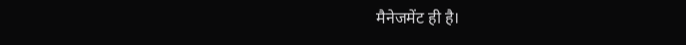मैनेजमेंट ही है।